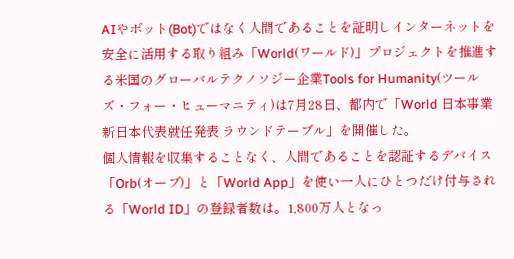AIやボット(Bot)ではなく人間であることを証明しインターネットを安全に活用する取り組み「World(ワールド)」プロジェクトを推進する米国のグローバルテクノソジー企業Tools for Humanity(ツールズ・フォー・ヒューマニティ)は7月28日、都内で「World 日本事業 新日本代表就任発表 ラウンドテーブル」を開催した。
個人情報を収集することなく、人間であることを認証するデバイス「Orb(オーブ)」と「World App」を使い一人にひとつだけ付与される「World ID」の登録者数は。1,800万人となっ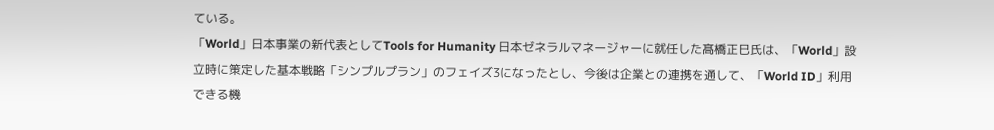ている。
「World」日本事業の新代表としてTools for Humanity 日本ゼネラルマネージャーに就任した髙橋正巳氏は、「World」設立時に策定した基本戦略「シンプルプラン」のフェイズ3になったとし、今後は企業との連携を通して、「World ID」利用できる機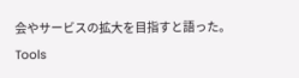会やサービスの拡大を目指すと語った。
Tools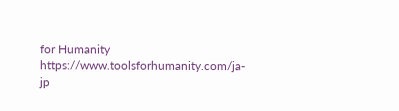for Humanity
https://www.toolsforhumanity.com/ja-jp